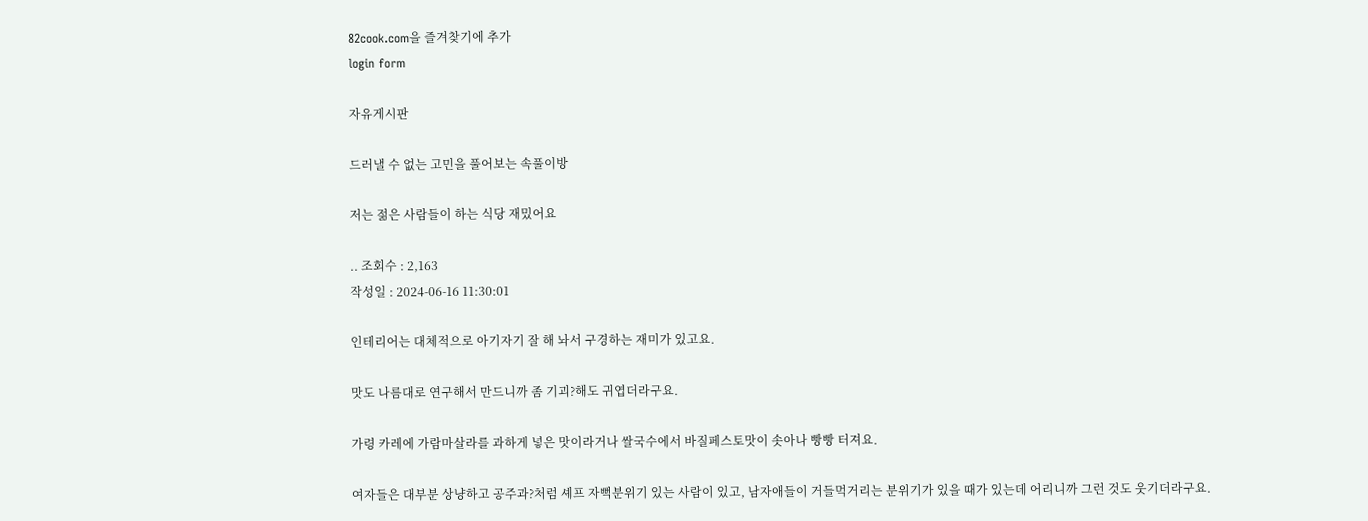82cook.com을 즐겨찾기에 추가
login form

자유게시판

드러낼 수 없는 고민을 풀어보는 속풀이방

저는 젊은 사람들이 하는 식당 재밌어요

.. 조회수 : 2,163
작성일 : 2024-06-16 11:30:01

인테리어는 대체적으로 아기자기 잘 해 놔서 구경하는 재미가 있고요.

맛도 나름대로 연구해서 만드니까 좀 기괴?해도 귀엽더라구요.

가령 카레에 가람마살라를 과하게 넣은 맛이라거나 쌀국수에서 바질페스토맛이 솟아나 빵빵 터져요.

여자들은 대부분 상냥하고 공주과?처럼 셰프 자뻑분위기 있는 사람이 있고, 남자애들이 거들먹거리는 분위기가 있을 때가 있는데 어리니까 그런 것도 웃기더라구요.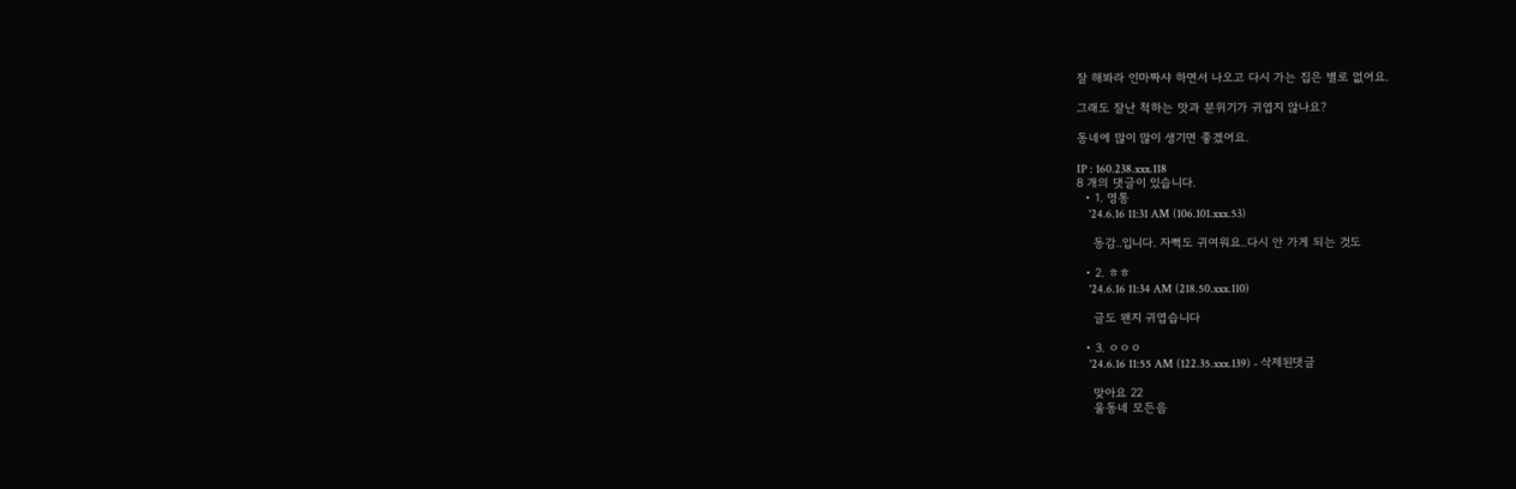잘 해봐라 인마짜샤 하면서 나오고 다시 가는 집은 별로 없어요.

그래도 잘난 척하는 맛과 분위기가 귀엽지 않나요?

동네에 많이 많이 생기면 좋겠어요.

IP : 160.238.xxx.118
8 개의 댓글이 있습니다.
  • 1. 영통
    '24.6.16 11:31 AM (106.101.xxx.53)

    동감..입니다. 자뻑도 귀여워요..다시 안 가게 되는 것도

  • 2. ㅎㅎ
    '24.6.16 11:34 AM (218.50.xxx.110)

    글도 왠지 귀엽습니다

  • 3. ㅇㅇㅇ
    '24.6.16 11:55 AM (122.35.xxx.139) - 삭제된댓글

    맞아요 22
    울동네 모든음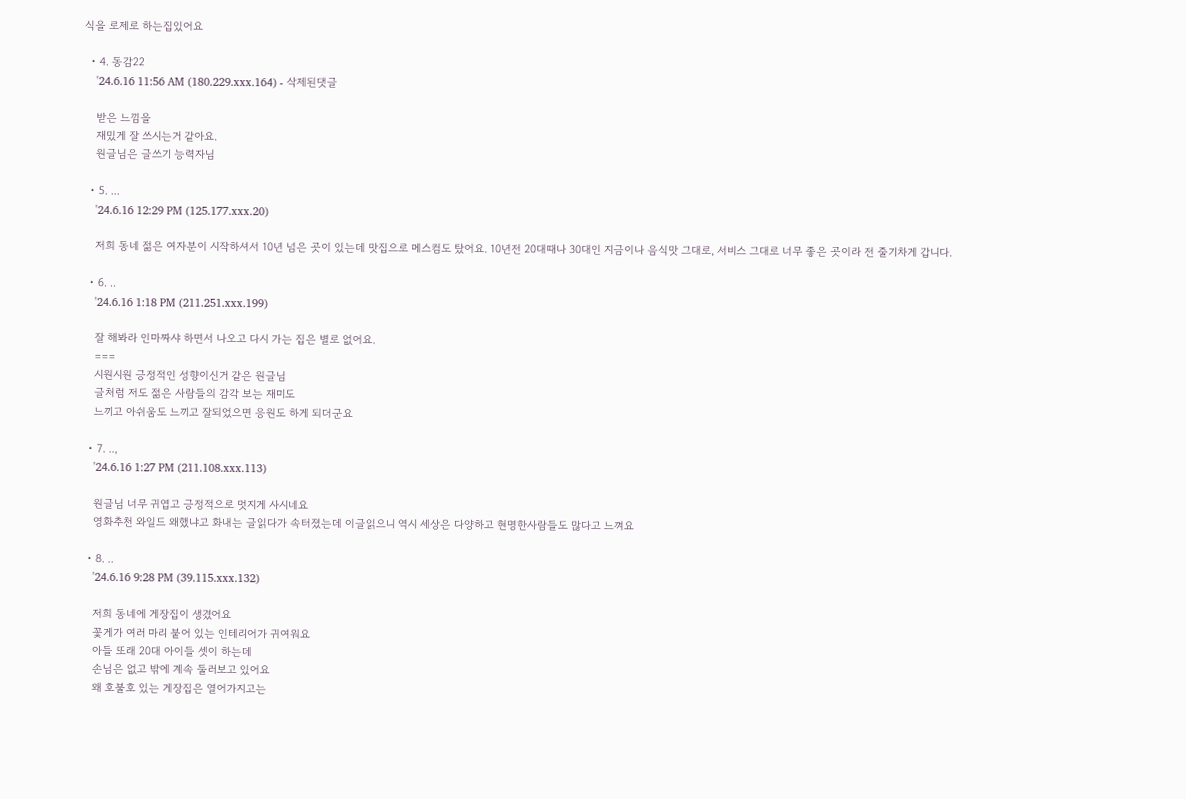식을 로제로 하는집있어요

  • 4. 동감22
    '24.6.16 11:56 AM (180.229.xxx.164) - 삭제된댓글

    받은 느낌을
    재밌게 잘 쓰시는거 같아요.
    원글님은 글쓰기 능력자님

  • 5. ...
    '24.6.16 12:29 PM (125.177.xxx.20)

    저희 동네 젊은 여자분이 시작하셔서 10년 넘은 곳이 있는데 맛집으로 메스컴도 탔어요. 10년전 20대때나 30대인 지금이나 음식맛 그대로, 서비스 그대로 너무 좋은 곳이라 전 줄기차게 갑니다.

  • 6. ..
    '24.6.16 1:18 PM (211.251.xxx.199)

    잘 해봐라 인마짜샤 하면서 나오고 다시 가는 집은 별로 없어요.
    ===
    시원시원 긍정적인 성향이신거 같은 원글님
    글처럼 저도 젊은 사람들의 감각 보는 재미도
    느끼고 아쉬움도 느끼고 잘되었으면 응원도 하게 되더군요

  • 7. ..,
    '24.6.16 1:27 PM (211.108.xxx.113)

    원글님 너무 귀엽고 긍정적으로 멋지게 사시네요
    영화추천 와일드 왜했냐고 화내는 글읽다가 속터졌는데 이글읽으니 역시 세상은 다양하고 현명한사람들도 많다고 느껴요

  • 8. ..
    '24.6.16 9:28 PM (39.115.xxx.132)

    저희 동네에 게장집이 생겼어요
    꽃게가 여러 마리 붙어 있는 인테리어가 귀여워요
    아들 또래 20대 아이들 셋이 하는데
    손님은 없고 밖에 계속 둘러보고 있어요
    왜 호불호 있는 게장집은 열어가지고는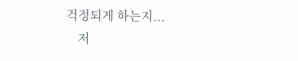걱정되게 하는지...
    저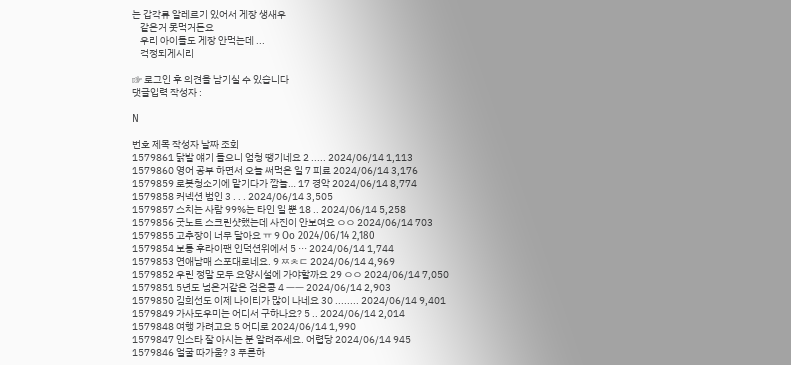는 갑각류 알레르기 있어서 게장 생새우
    같은거 못먹거든요
    우리 아이들도 게장 안먹는데 ...
    걱정되게시리

☞ 로그인 후 의견을 남기실 수 있습니다
댓글입력 작성자 :

N

번호 제목 작성자 날짜 조회
1579861 닭발 얘기 들으니 엄청 땡기네요 2 ..... 2024/06/14 1,113
1579860 영어 공부 하면서 오늘 써먹은 일 7 피료 2024/06/14 3,176
1579859 로봇청소기에 맡기다가 깜놀… 17 경악 2024/06/14 8,774
1579858 커넥션 범인 3 . . . 2024/06/14 3,505
1579857 스치는 사람 99%는 타인 일 뿐 18 .. 2024/06/14 5,258
1579856 굿노트 스크린샷했는데 사진이 안보여요 ㅇㅇ 2024/06/14 703
1579855 고추장이 너무 달아요 ㅠ 9 Oo 2024/06/14 2,180
1579854 보통 후라이팬 인덕션위에서 5 ··· 2024/06/14 1,744
1579853 연애남매 스포대로네요. 9 ㅉㅊㄷ 2024/06/14 4,969
1579852 우린 정말 모두 요양시설에 가야할까요 29 ㅇㅇ 2024/06/14 7,050
1579851 5년도 넘은거같은 검은콩 4 ㅡㅡ 2024/06/14 2,903
1579850 김희선도 이제 나이티가 많이 나네요 30 ........ 2024/06/14 9,401
1579849 가사도우미는 어디서 구하나요? 5 .. 2024/06/14 2,014
1579848 여행 가려고요 5 어디로 2024/06/14 1,990
1579847 인스타 잘 아시는 분 알려주세요. 어렵당 2024/06/14 945
1579846 얼굴 따가움? 3 푸른하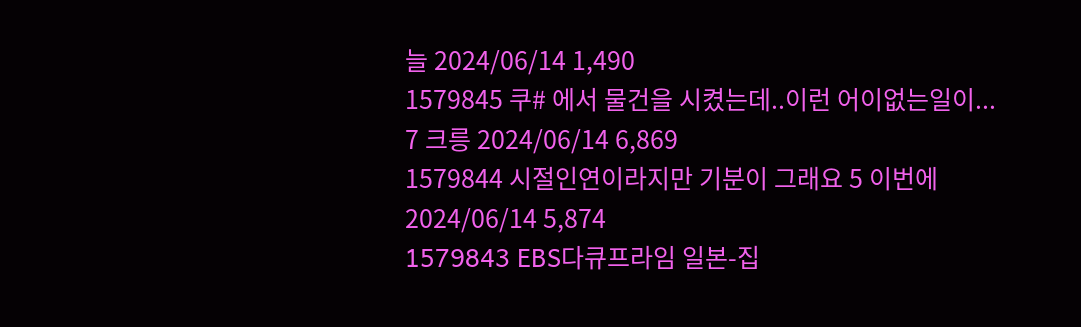늘 2024/06/14 1,490
1579845 쿠# 에서 물건을 시켰는데..이런 어이없는일이... 7 크릉 2024/06/14 6,869
1579844 시절인연이라지만 기분이 그래요 5 이번에 2024/06/14 5,874
1579843 EBS다큐프라임 일본-집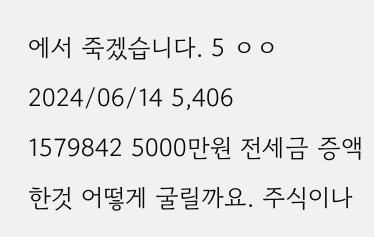에서 죽겠습니다. 5 ㅇㅇ 2024/06/14 5,406
1579842 5000만원 전세금 증액한것 어떻게 굴릴까요. 주식이나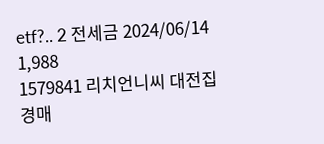etf?.. 2 전세금 2024/06/14 1,988
1579841 리치언니씨 대전집 경매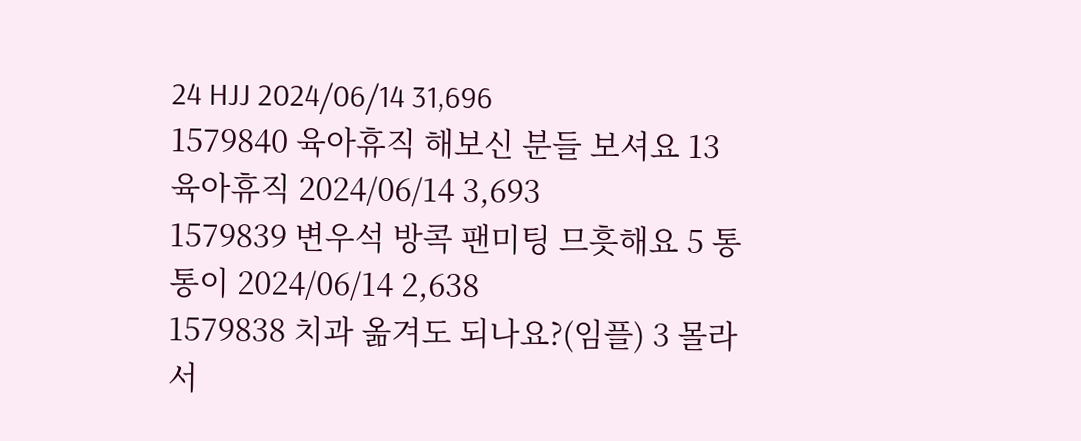24 HJJ 2024/06/14 31,696
1579840 육아휴직 해보신 분들 보셔요 13 육아휴직 2024/06/14 3,693
1579839 변우석 방콕 팬미팅 므흣해요 5 통통이 2024/06/14 2,638
1579838 치과 옮겨도 되나요?(임플) 3 몰라서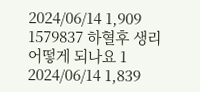2024/06/14 1,909
1579837 하혈후 생리 어떻게 되나요 1 2024/06/14 1,839